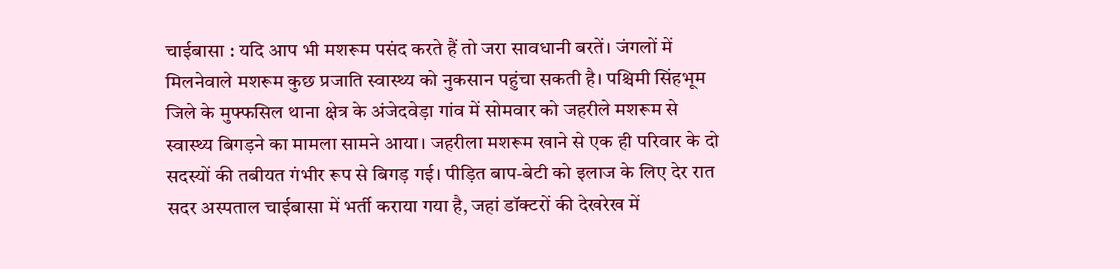चाईबासा : यदि आप भी मशरूम पसंद करते हैं तो जरा सावधानी बरतें। जंगलों में मिलनेवाले मशरूम कुछ प्रजाति स्वास्थ्य को नुकसान पहुंचा सकती है। पश्चिमी सिंहभूम जिले के मुफ्फसिल थाना क्षेत्र के अंजेदवेड़ा गांव में सोमवार को जहरीले मशरूम से स्वास्थ्य बिगड़ने का मामला सामने आया। जहरीला मशरूम खाने से एक ही परिवार के दो सदस्यों की तबीयत गंभीर रूप से बिगड़ गई। पीड़ित बाप-बेटी को इलाज के लिए देर रात सदर अस्पताल चाईबासा में भर्ती कराया गया है, जहां डॉक्टरों की देखरेख में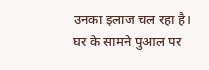उनका इलाज चल रहा है।
घर के सामने पुआल पर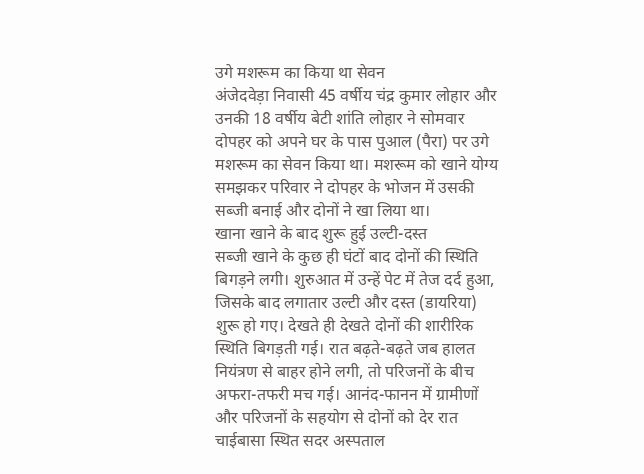उगे मशरूम का किया था सेवन
अंजेदवेड़ा निवासी 45 वर्षीय चंद्र कुमार लोहार और उनकी 18 वर्षीय बेटी शांति लोहार ने सोमवार दोपहर को अपने घर के पास पुआल (पैरा) पर उगे मशरूम का सेवन किया था। मशरूम को खाने योग्य समझकर परिवार ने दोपहर के भोजन में उसकी सब्जी बनाई और दोनों ने खा लिया था।
खाना खाने के बाद शुरू हुई उल्टी-दस्त
सब्जी खाने के कुछ ही घंटों बाद दोनों की स्थिति बिगड़ने लगी। शुरुआत में उन्हें पेट में तेज दर्द हुआ, जिसके बाद लगातार उल्टी और दस्त (डायरिया) शुरू हो गए। देखते ही देखते दोनों की शारीरिक स्थिति बिगड़ती गई। रात बढ़ते-बढ़ते जब हालत नियंत्रण से बाहर होने लगी, तो परिजनों के बीच अफरा-तफरी मच गई। आनंद-फानन में ग्रामीणों और परिजनों के सहयोग से दोनों को देर रात चाईबासा स्थित सदर अस्पताल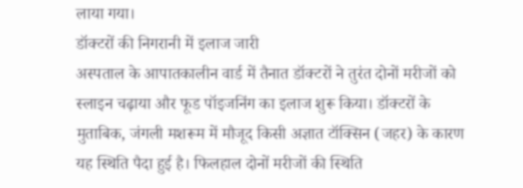लाया गया।
डॉक्टरों की निगरानी में इलाज जारी
अस्पताल के आपातकालीन वार्ड में तैनात डॉक्टरों ने तुरंत दोनों मरीजों को स्लाइन चढ़ाया और फूड पॉइजनिंग का इलाज शुरू किया। डॉक्टरों के मुताबिक, जंगली मशरूम में मौजूद किसी अज्ञात टॉक्सिन (जहर) के कारण यह स्थिति पैदा हुई है। फिलहाल दोनों मरीजों की स्थिति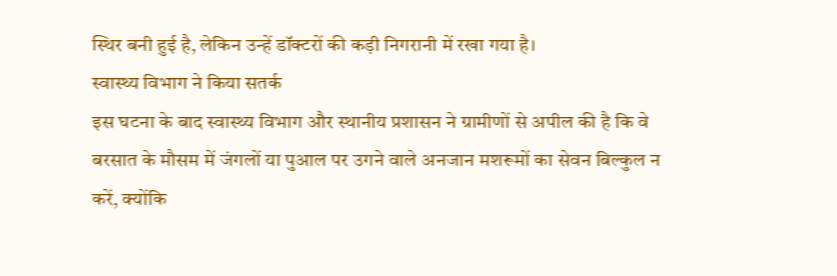स्थिर बनी हुई है, लेकिन उन्हें डॉक्टरों की कड़ी निगरानी में रखा गया है।
स्वास्थ्य विभाग ने किया सतर्क
इस घटना के बाद स्वास्थ्य विभाग और स्थानीय प्रशासन ने ग्रामीणों से अपील की है कि वे बरसात के मौसम में जंगलों या पुआल पर उगने वाले अनजान मशरूमों का सेवन बिल्कुल न करें, क्योंकि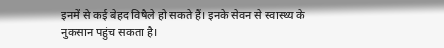इनमें से कई बेहद विषैले हो सकते हैं। इनके सेवन से स्वास्थ्य के नुकसान पहुंच सकता है।